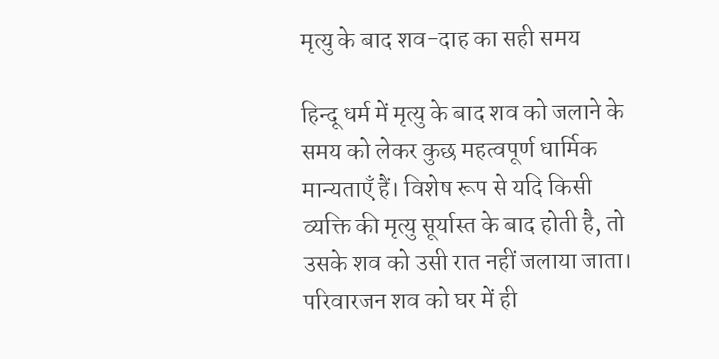मृत्यु के बाद शव-दाह का सही समय

हिन्दू धर्म में मृत्यु के बाद शव को जलाने के समय को लेकर कुछ महत्वपूर्ण धार्मिक मान्यताएँ हैं। विशेष रूप से यदि किसी व्यक्ति की मृत्यु सूर्यास्त के बाद होती है, तो उसके शव को उसी रात नहीं जलाया जाता। परिवारजन शव को घर में ही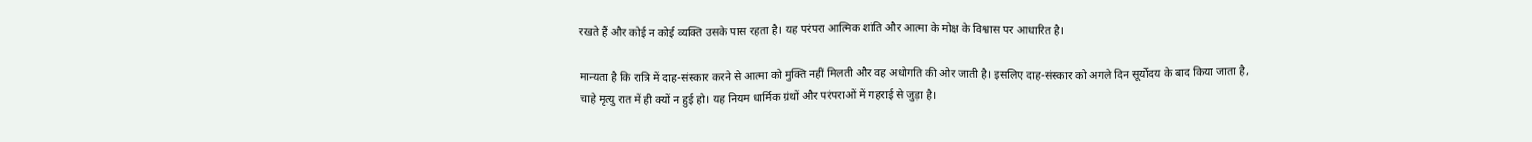रखते हैं और कोई न कोई व्यक्ति उसके पास रहता है। यह परंपरा आत्मिक शांति और आत्मा के मोक्ष के विश्वास पर आधारित है।

मान्यता है कि रात्रि में दाह-संस्कार करने से आत्मा को मुक्ति नहीं मिलती और वह अधोगति की ओर जाती है। इसलिए दाह-संस्कार को अगले दिन सूर्योदय के बाद किया जाता है, चाहे मृत्यु रात में ही क्यों न हुई हो। यह नियम धार्मिक ग्रंथों और परंपराओं में गहराई से जुड़ा है।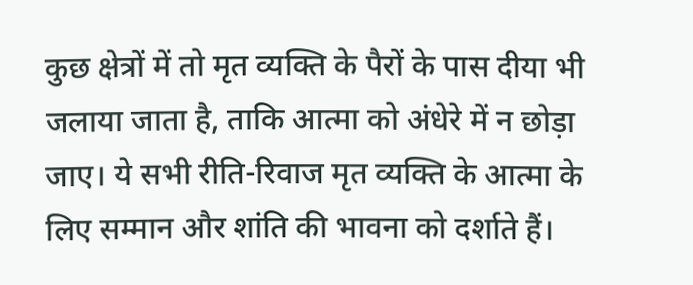कुछ क्षेत्रों में तो मृत व्यक्ति के पैरों के पास दीया भी जलाया जाता है, ताकि आत्मा को अंधेरे में न छोड़ा जाए। ये सभी रीति-रिवाज मृत व्यक्ति के आत्मा के लिए सम्मान और शांति की भावना को दर्शाते हैं।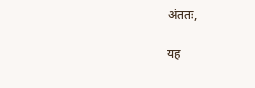अंततः,

यह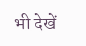भी देखें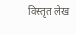विस्तृत लेख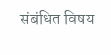संबंधित विषय